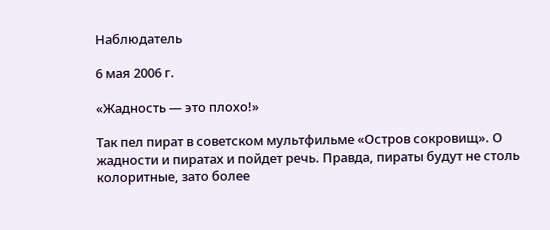Наблюдатель

6 мая 2006 г.

«Жадность — это плохо!»

Так пел пират в советском мультфильме «Остров сокровищ». О жадности и пиратах и пойдет речь. Правда, пираты будут не столь колоритные, зато более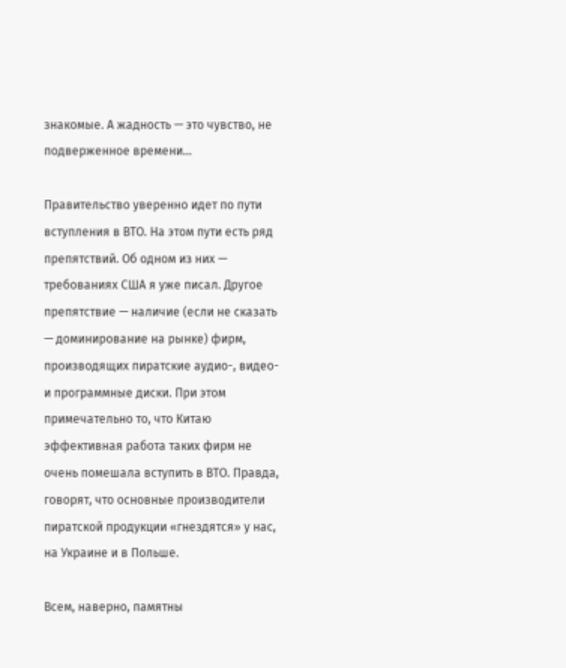знакомые. А жадность — это чувство, не подверженное времени…

Правительство уверенно идет по пути вступления в ВТО. На этом пути есть ряд препятствий. Об одном из них — требованиях США я уже писал. Другое препятствие — наличие (если не сказать — доминирование на рынке) фирм, производящих пиратские аудио-, видео- и программные диски. При этом примечательно то, что Китаю эффективная работа таких фирм не очень помешала вступить в ВТО. Правда, говорят, что основные производители пиратской продукции «гнездятся» у нас, на Украине и в Польше.

Всем, наверно, памятны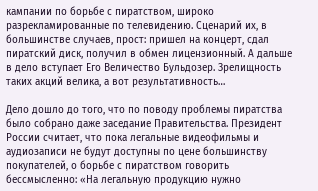кампании по борьбе с пиратством, широко разрекламированные по телевидению. Сценарий их, в большинстве случаев, прост: пришел на концерт, сдал пиратский диск, получил в обмен лицензионный. А дальше в дело вступает Его Величество Бульдозер. Зрелищность таких акций велика, а вот результативность…

Дело дошло до того, что по поводу проблемы пиратства было собрано даже заседание Правительства. Президент России считает, что пока легальные видеофильмы и аудиозаписи не будут доступны по цене большинству покупателей, о борьбе с пиратством говорить бессмысленно: «На легальную продукцию нужно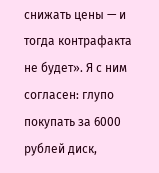снижать цены — и тогда контрафакта не будет». Я с ним согласен: глупо покупать за 6000 рублей диск,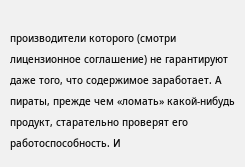производители которого (смотри лицензионное соглашение) не гарантируют даже того, что содержимое заработает. А пираты, прежде чем «ломать» какой-нибудь продукт, старательно проверят его работоспособность. И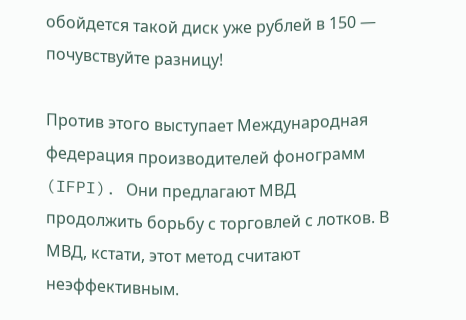обойдется такой диск уже рублей в 150 — почувствуйте разницу!

Против этого выступает Международная федерация производителей фонограмм (IFPI). Они предлагают МВД продолжить борьбу с торговлей с лотков. В МВД, кстати, этот метод считают неэффективным.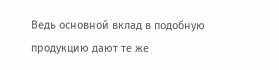Ведь основной вклад в подобную продукцию дают те же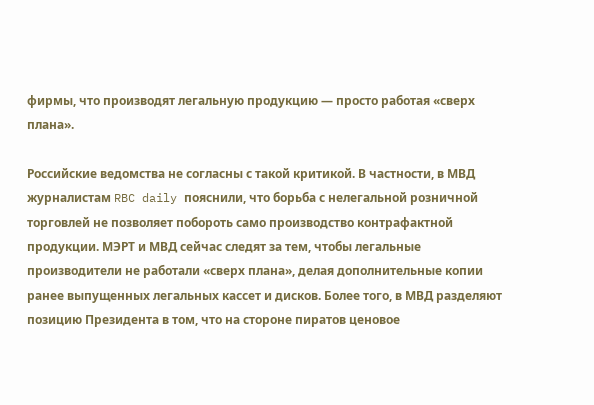фирмы, что производят легальную продукцию — просто работая «сверх плана».

Российские ведомства не согласны с такой критикой. В частности, в МВД журналистам RBC daily пояснили, что борьба с нелегальной розничной торговлей не позволяет побороть само производство контрафактной продукции. МЭРТ и МВД сейчас следят за тем, чтобы легальные производители не работали «сверх плана», делая дополнительные копии ранее выпущенных легальных кассет и дисков. Более того, в МВД разделяют позицию Президента в том, что на стороне пиратов ценовое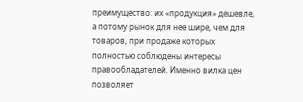преимущество: их «продукция» дешевле, а потому рынок для нее шире, чем для товаров, при продаже которых полностью соблюдены интересы правообладателей. Именно вилка цен позволяет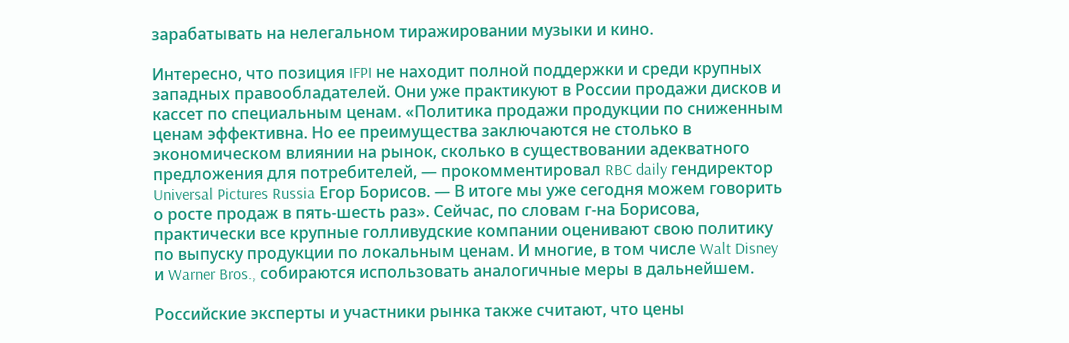зарабатывать на нелегальном тиражировании музыки и кино.

Интересно, что позиция IFPI не находит полной поддержки и среди крупных западных правообладателей. Они уже практикуют в России продажи дисков и кассет по специальным ценам. «Политика продажи продукции по сниженным ценам эффективна. Но ее преимущества заключаются не столько в экономическом влиянии на рынок, сколько в существовании адекватного предложения для потребителей, — прокомментировал RBC daily гендиректор Universal Pictures Russia Егор Борисов. — В итоге мы уже сегодня можем говорить о росте продаж в пять-шесть раз». Сейчас, по словам г-на Борисова, практически все крупные голливудские компании оценивают свою политику по выпуску продукции по локальным ценам. И многие, в том числе Walt Disney и Warner Bros., собираются использовать аналогичные меры в дальнейшем.

Российские эксперты и участники рынка также считают, что цены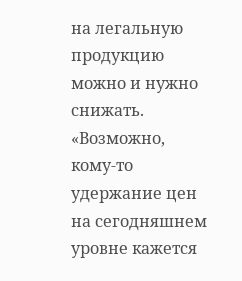на легальную продукцию можно и нужно снижать. «Возможно, кому-то удержание цен на сегодняшнем уровне кажется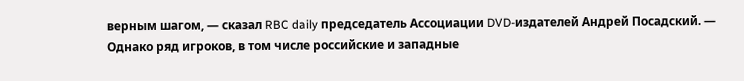верным шагом, — сказал RBC daily председатель Ассоциации DVD-издателей Андрей Посадский. — Однако ряд игроков, в том числе российские и западные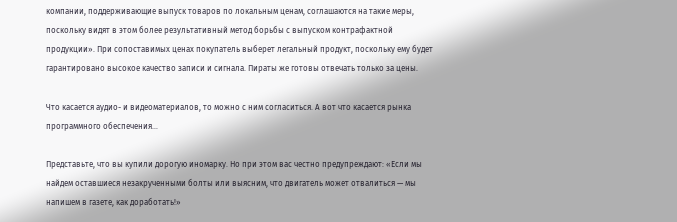компании, поддерживающие выпуск товаров по локальным ценам, соглашаются на такие меры, поскольку видят в этом более результативный метод борьбы с выпуском контрафактной продукции». При сопоставимых ценах покупатель выберет легальный продукт, поскольку ему будет гарантировано высокое качество записи и сигнала. Пираты же готовы отвечать только за цены.

Что касается аудио- и видеоматериалов, то можно с ним согласиться. А вот что касается рынка программного обеспечения…

Представьте, что вы купили дорогую иномарку. Но при этом вас честно предупреждают: «Если мы найдем оставшиеся незакрученными болты или выясним, что двигатель может отвалиться — мы напишем в газете, как доработать!»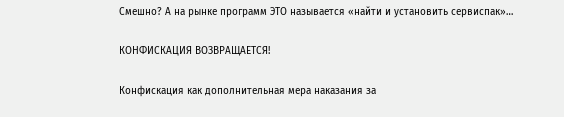Смешно? А на рынке программ ЭТО называется «найти и установить сервиспак»…

КОНФИСКАЦИЯ ВОЗВРАЩАЕТСЯ!

Конфискация как дополнительная мера наказания за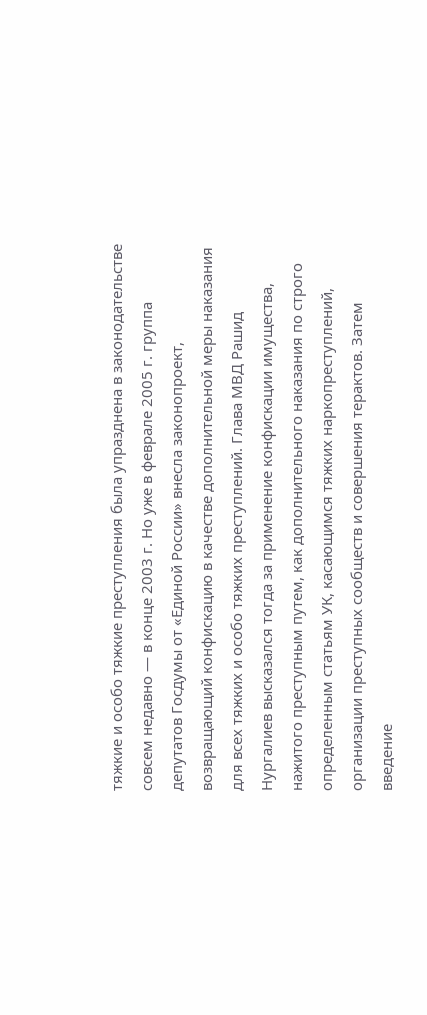тяжкие и особо тяжкие преступления была упразднена в законодательстве совсем недавно — в конце 2003 г. Но уже в феврале 2005 г. группа депутатов Госдумы от «Единой России» внесла законопроект, возвращающий конфискацию в качестве дополнительной меры наказания для всех тяжких и особо тяжких преступлений. Глава МВД Рашид Нургалиев высказался тогда за применение конфискации имущества, нажитого преступным путем, как дополнительного наказания по строго определенным статьям УК, касающимся тяжких наркопреступлений, организации преступных сообществ и совершения терактов. Затем введение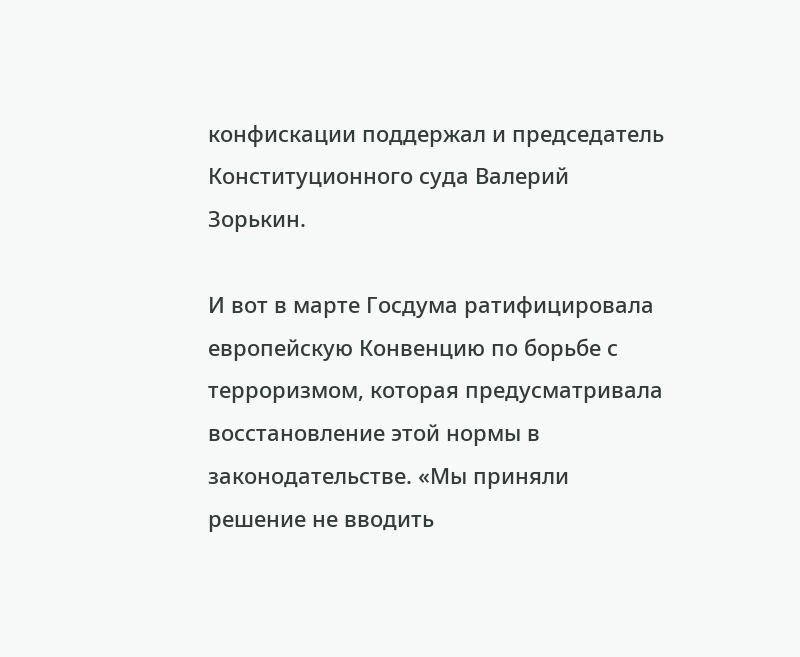конфискации поддержал и председатель Конституционного суда Валерий Зорькин.

И вот в марте Госдума ратифицировала европейскую Конвенцию по борьбе с терроризмом, которая предусматривала восстановление этой нормы в законодательстве. «Мы приняли решение не вводить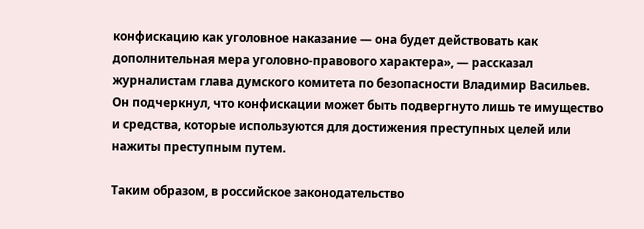конфискацию как уголовное наказание — она будет действовать как дополнительная мера уголовно-правового характера», — рассказал журналистам глава думского комитета по безопасности Владимир Васильев. Он подчеркнул, что конфискации может быть подвергнуто лишь те имущество и средства, которые используются для достижения преступных целей или нажиты преступным путем.

Таким образом, в российское законодательство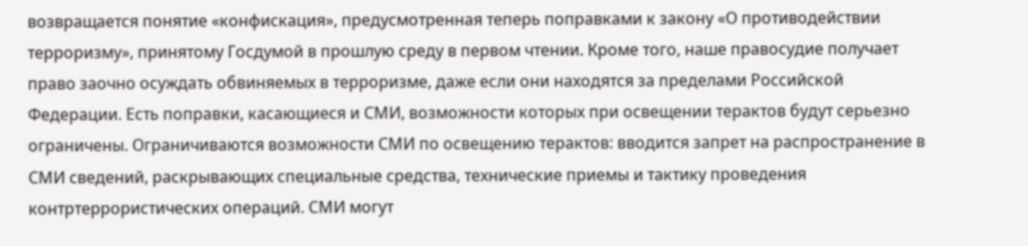возвращается понятие «конфискация», предусмотренная теперь поправками к закону «О противодействии терроризму», принятому Госдумой в прошлую среду в первом чтении. Кроме того, наше правосудие получает право заочно осуждать обвиняемых в терроризме, даже если они находятся за пределами Российской Федерации. Есть поправки, касающиеся и СМИ, возможности которых при освещении терактов будут серьезно ограничены. Ограничиваются возможности СМИ по освещению терактов: вводится запрет на распространение в СМИ сведений, раскрывающих специальные средства, технические приемы и тактику проведения контртеррористических операций. СМИ могут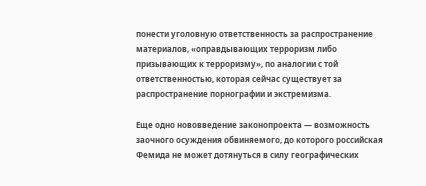понести уголовную ответственность за распространение материалов, «оправдывающих терроризм либо призывающих к терроризму», по аналогии с той ответственностью, которая сейчас существует за распространение порнографии и экстремизма.

Еще одно нововведение законопроекта — возможность заочного осуждения обвиняемого, до которого российская Фемида не может дотянуться в силу географических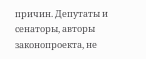причин. Депутаты и сенаторы, авторы законопроекта, не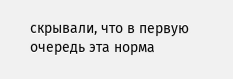скрывали, что в первую очередь эта норма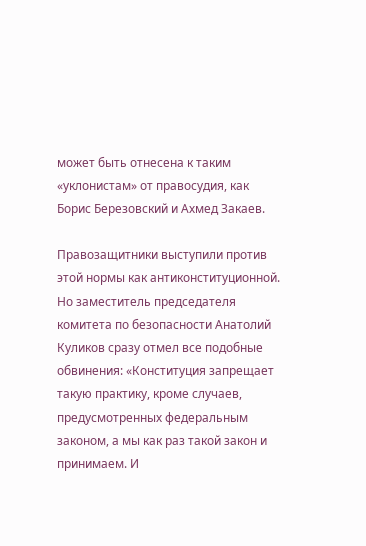может быть отнесена к таким «уклонистам» от правосудия, как Борис Березовский и Ахмед Закаев.

Правозащитники выступили против этой нормы как антиконституционной. Но заместитель председателя комитета по безопасности Анатолий Куликов сразу отмел все подобные обвинения: «Конституция запрещает такую практику, кроме случаев, предусмотренных федеральным законом, а мы как раз такой закон и принимаем. И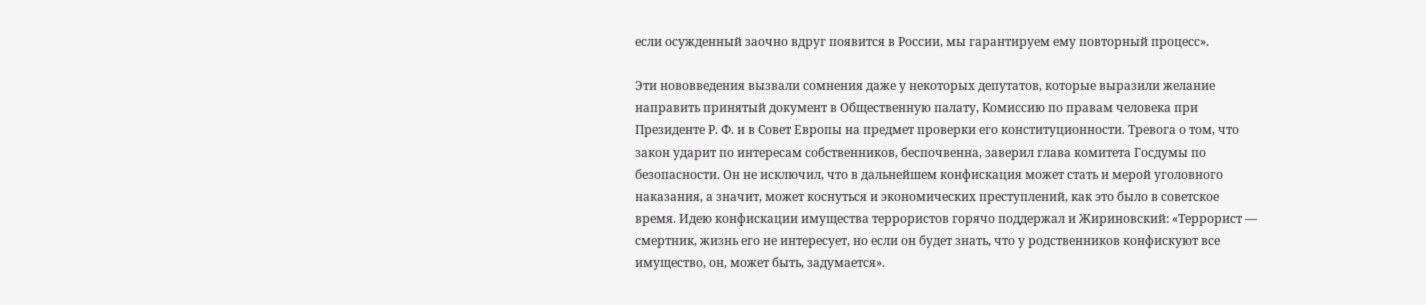если осужденный заочно вдруг появится в России, мы гарантируем ему повторный процесс».

Эти нововведения вызвали сомнения даже у некоторых депутатов, которые выразили желание направить принятый документ в Общественную палату, Комиссию по правам человека при Президенте Р. Ф. и в Совет Европы на предмет проверки его конституционности. Тревога о том, что закон ударит по интересам собственников, беспочвенна, заверил глава комитета Госдумы по безопасности. Он не исключил, что в дальнейшем конфискация может стать и мерой уголовного наказания, а значит, может коснуться и экономических преступлений, как это было в советское время. Идею конфискации имущества террористов горячо поддержал и Жириновский: «Террорист — смертник, жизнь его не интересует, но если он будет знать, что у родственников конфискуют все имущество, он, может быть, задумается».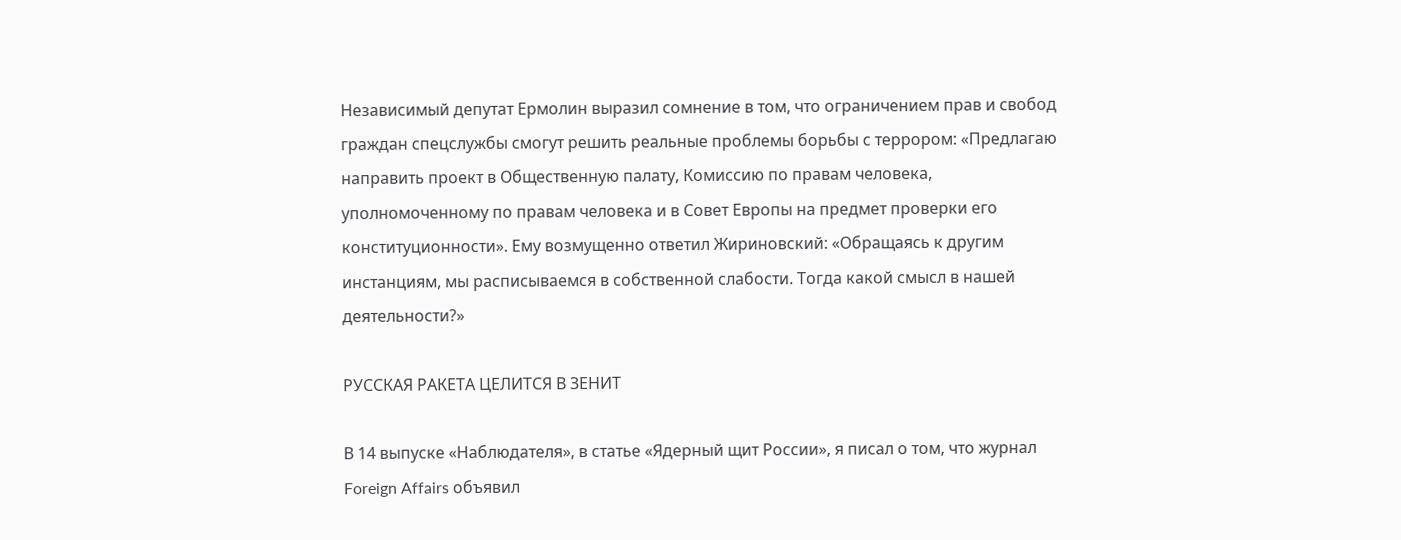Независимый депутат Ермолин выразил сомнение в том, что ограничением прав и свобод граждан спецслужбы смогут решить реальные проблемы борьбы с террором: «Предлагаю направить проект в Общественную палату, Комиссию по правам человека, уполномоченному по правам человека и в Совет Европы на предмет проверки его конституционности». Ему возмущенно ответил Жириновский: «Обращаясь к другим инстанциям, мы расписываемся в собственной слабости. Тогда какой смысл в нашей деятельности?»

РУССКАЯ РАКЕТА ЦЕЛИТСЯ В ЗЕНИТ

В 14 выпуске «Наблюдателя», в статье «Ядерный щит России», я писал о том, что журнал Foreign Affairs объявил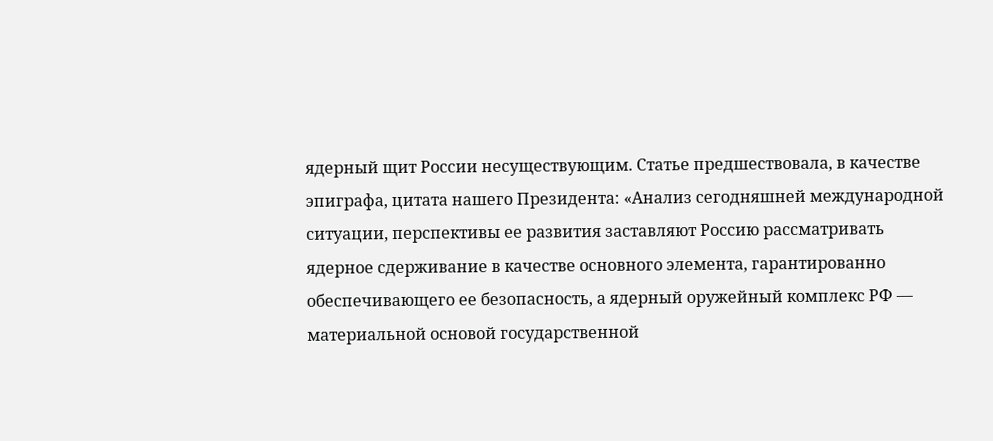ядерный щит России несуществующим. Статье предшествовала, в качестве эпиграфа, цитата нашего Президента: «Анализ сегодняшней международной ситуации, перспективы ее развития заставляют Россию рассматривать ядерное сдерживание в качестве основного элемента, гарантированно обеспечивающего ее безопасность, а ядерный оружейный комплекс РФ — материальной основой государственной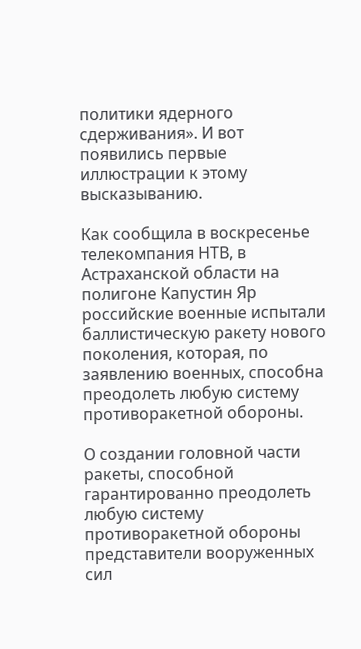политики ядерного сдерживания». И вот появились первые иллюстрации к этому высказыванию.

Как сообщила в воскресенье телекомпания НТВ, в Астраханской области на полигоне Капустин Яр российские военные испытали баллистическую ракету нового поколения, которая, по заявлению военных, способна преодолеть любую систему противоракетной обороны.

О создании головной части ракеты, способной гарантированно преодолеть любую систему противоракетной обороны представители вооруженных сил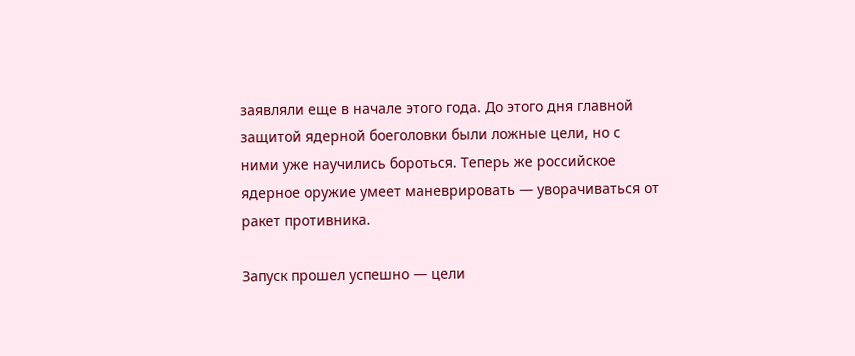заявляли еще в начале этого года. До этого дня главной защитой ядерной боеголовки были ложные цели, но с ними уже научились бороться. Теперь же российское ядерное оружие умеет маневрировать — уворачиваться от ракет противника.

Запуск прошел успешно — цели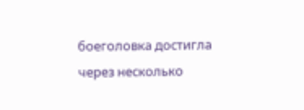боеголовка достигла через несколько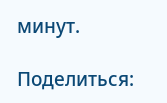минут.

Поделиться: